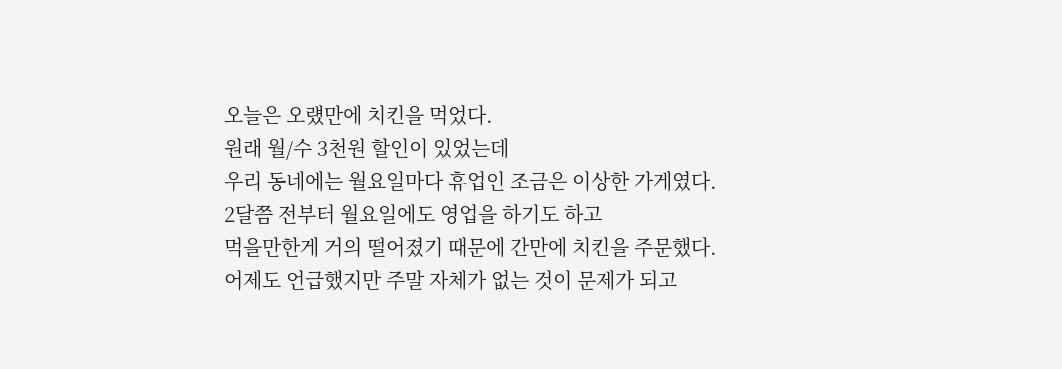오늘은 오럤만에 치킨을 먹었다.
원래 월/수 3천원 할인이 있었는데
우리 동네에는 월요일마다 휴업인 조금은 이상한 가게였다.
2달쯤 전부터 월요일에도 영업을 하기도 하고
먹을만한게 거의 떨어졌기 때문에 간만에 치킨을 주문했다.
어제도 언급했지만 주말 자체가 없는 것이 문제가 되고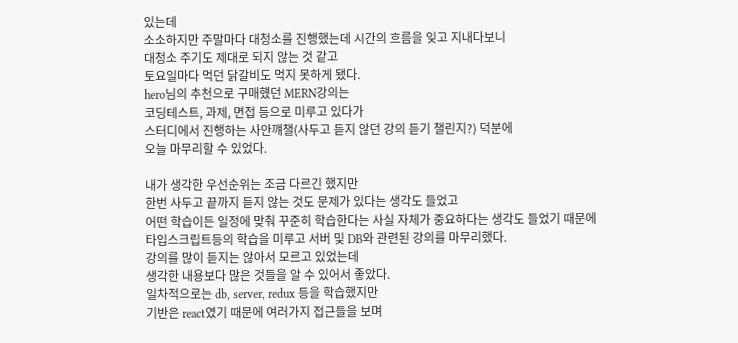있는데
소소하지만 주말마다 대청소를 진행했는데 시간의 흐름을 잊고 지내다보니
대청소 주기도 제대로 되지 않는 것 같고
토요일마다 먹던 닭갈비도 먹지 못하게 됐다.
hero님의 추천으로 구매헀던 MERN강의는
코딩테스트, 과제, 면접 등으로 미루고 있다가
스터디에서 진행하는 사안꺠챌(사두고 듣지 않던 강의 듣기 챌린지?) 덕분에
오늘 마무리할 수 있었다.

내가 생각한 우선순위는 조금 다르긴 했지만
한번 사두고 끝까지 듣지 않는 것도 문제가 있다는 생각도 들었고
어떤 학습이든 일정에 맞춰 꾸준히 학습한다는 사실 자체가 중요하다는 생각도 들었기 때문에
타입스크립트등의 학습을 미루고 서버 및 DB와 관련된 강의를 마무리했다.
강의를 많이 듣지는 않아서 모르고 있었는데
생각한 내용보다 많은 것들을 알 수 있어서 좋았다.
일차적으로는 db, server, redux 등을 학습했지만
기반은 react였기 때문에 여러가지 접근들을 보며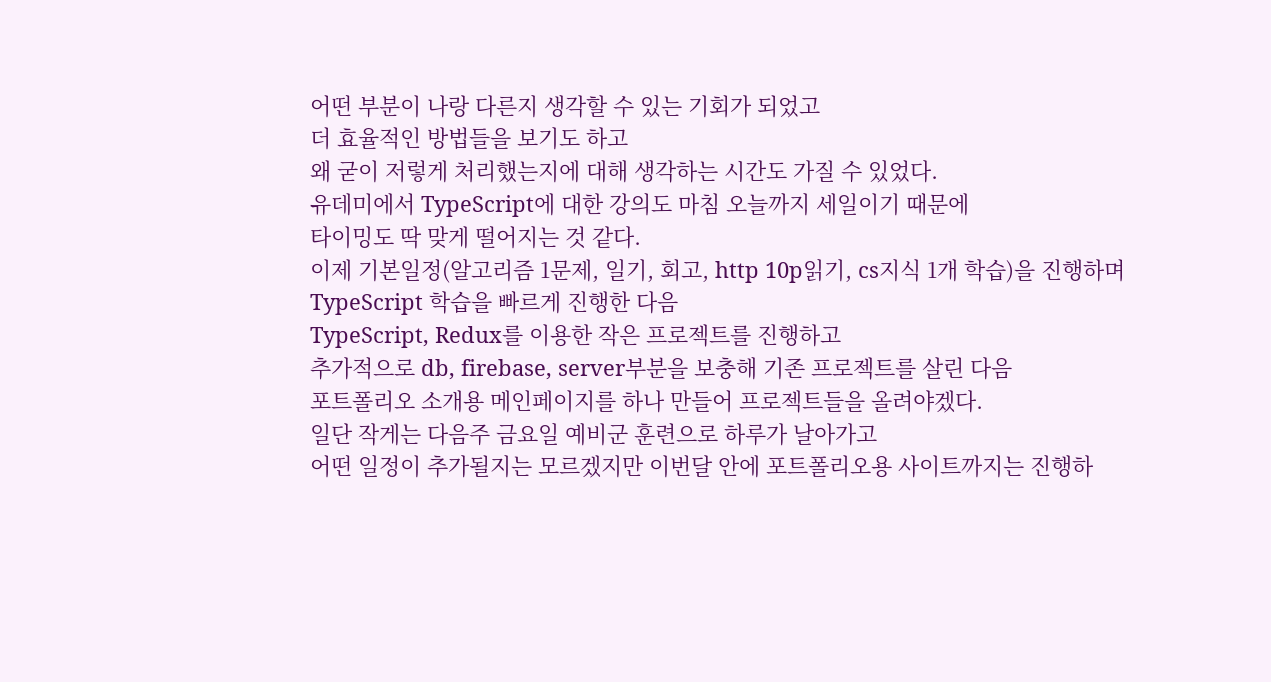어떤 부분이 나랑 다른지 생각할 수 있는 기회가 되었고
더 효율적인 방법들을 보기도 하고
왜 굳이 저렇게 처리했는지에 대해 생각하는 시간도 가질 수 있었다.
유데미에서 TypeScript에 대한 강의도 마침 오늘까지 세일이기 때문에
타이밍도 딱 맞게 떨어지는 것 같다.
이제 기본일정(알고리즘 1문제, 일기, 회고, http 10p읽기, cs지식 1개 학습)을 진행하며
TypeScript 학습을 빠르게 진행한 다음
TypeScript, Redux를 이용한 작은 프로젝트를 진행하고
추가적으로 db, firebase, server부분을 보충해 기존 프로젝트를 살린 다음
포트폴리오 소개용 메인페이지를 하나 만들어 프로젝트들을 올려야겠다.
일단 작게는 다음주 금요일 예비군 훈련으로 하루가 날아가고
어떤 일정이 추가될지는 모르겠지만 이번달 안에 포트폴리오용 사이트까지는 진행하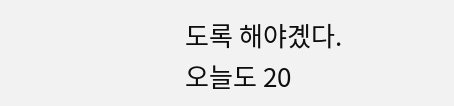도록 해야곘다.
오늘도 20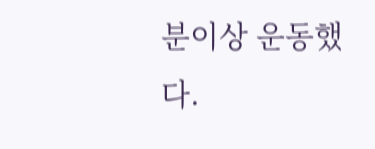분이상 운동했다.